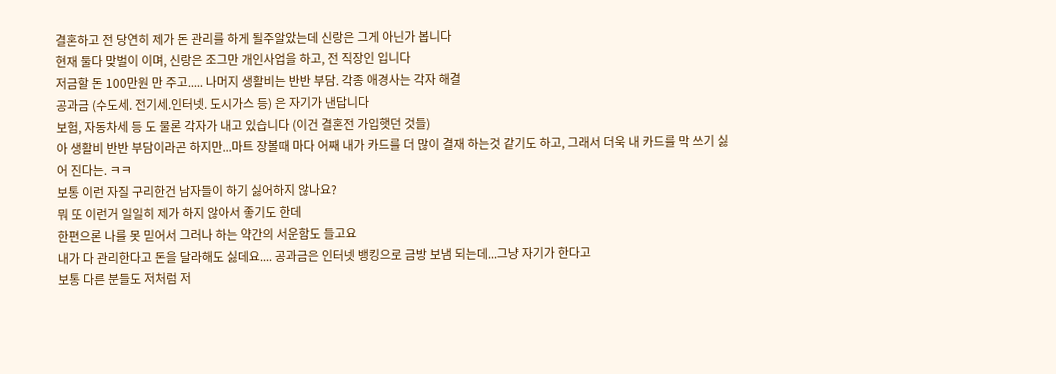결혼하고 전 당연히 제가 돈 관리를 하게 될주알았는데 신랑은 그게 아닌가 봅니다
현재 둘다 맞벌이 이며, 신랑은 조그만 개인사업을 하고, 전 직장인 입니다
저금할 돈 100만원 만 주고..... 나머지 생활비는 반반 부담. 각종 애경사는 각자 해결
공과금 (수도세. 전기세.인터넷. 도시가스 등) 은 자기가 낸답니다
보험, 자동차세 등 도 물론 각자가 내고 있습니다 (이건 결혼전 가입햇던 것들)
아 생활비 반반 부담이라곤 하지만...마트 장볼때 마다 어째 내가 카드를 더 많이 결재 하는것 같기도 하고, 그래서 더욱 내 카드를 막 쓰기 싫어 진다는. ㅋㅋ
보통 이런 자질 구리한건 남자들이 하기 싫어하지 않나요?
뭐 또 이런거 일일히 제가 하지 않아서 좋기도 한데
한편으론 나를 못 믿어서 그러나 하는 약간의 서운함도 들고요
내가 다 관리한다고 돈을 달라해도 싫데요.... 공과금은 인터넷 뱅킹으로 금방 보냄 되는데...그냥 자기가 한다고
보통 다른 분들도 저처럼 저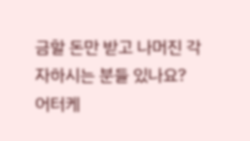금할 돈만 받고 나머진 각자하시는 분들 있나요?
어터케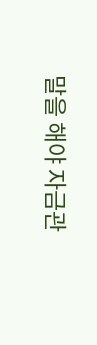말을 해야 자금관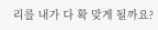리를 내가 다 확 맞게 될까요?